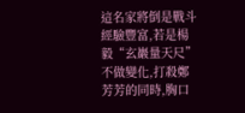這名家將倒是戰斗經驗豐富,若是楊毅“玄巖量天尺”不做變化,打殺鄭芳芳的同時,胸口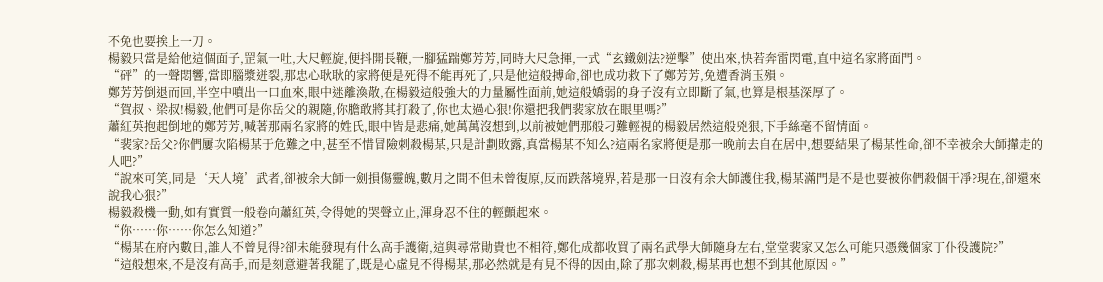不免也要挨上一刀。
楊毅只當是給他這個面子,罡氣一吐,大尺輕旋,便抖開長鞭,一腳猛踹鄭芳芳,同時大尺急揮,一式“玄鐵劍法?逆擊”使出來,快若奔雷閃電,直中這名家將面門。
“砰”的一聲悶響,當即腦漿迸裂,那忠心耿耿的家將便是死得不能再死了,只是他這般搏命,卻也成功救下了鄭芳芳,免遭香消玉殞。
鄭芳芳倒退而回,半空中噴出一口血來,眼中迷離渙散,在楊毅這般強大的力量屬性面前,她這般嬌弱的身子沒有立即斷了氣,也算是根基深厚了。
“賀叔、梁叔!楊毅,他們可是你岳父的親隨,你膽敢將其打殺了,你也太過心狠!你還把我們裴家放在眼里嗎?”
蕭紅英抱起倒地的鄭芳芳,喊著那兩名家將的姓氏,眼中皆是悲痛,她萬萬沒想到,以前被她們那般刁難輕視的楊毅居然這般兇狠,下手絲毫不留情面。
“裴家?岳父?你們屢次陷楊某于危難之中,甚至不惜冒險刺殺楊某,只是計劃敗露,真當楊某不知么?這兩名家將便是那一晚前去自在居中,想要結果了楊某性命,卻不幸被余大師攆走的人吧?”
“說來可笑,同是‘天人境’武者,卻被余大師一劍損傷靈魄,數月之間不但未曾復原,反而跌落境界,若是那一日沒有余大師護住我,楊某滿門是不是也要被你們殺個干凈?現在,卻還來說我心狠?”
楊毅殺機一動,如有實質一般卷向蕭紅英,令得她的哭聲立止,渾身忍不住的輕顫起來。
“你……你……你怎么知道?”
“楊某在府內數日,誰人不曾見得?卻未能發現有什么高手護衛,這與尋常勛貴也不相符,鄭化成都收買了兩名武學大師隨身左右,堂堂裴家又怎么可能只憑幾個家丁仆役護院?”
“這般想來,不是沒有高手,而是刻意避著我罷了,既是心虛見不得楊某,那必然就是有見不得的因由,除了那次刺殺,楊某再也想不到其他原因。”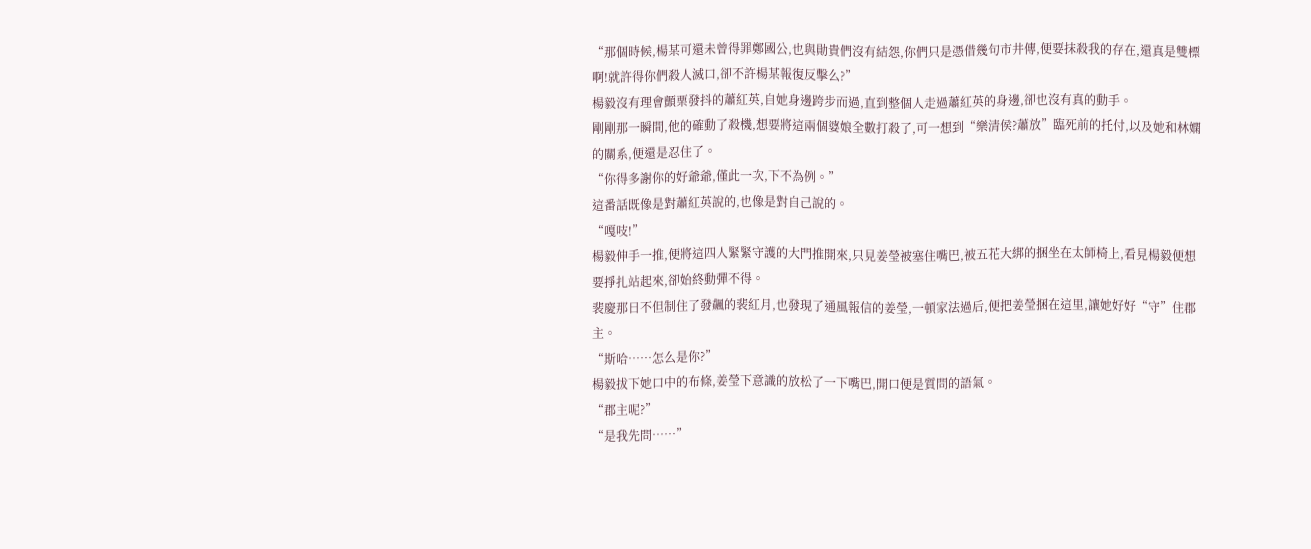“那個時候,楊某可還未曾得罪鄭國公,也與勛貴們沒有結怨,你們只是憑借幾句市井傳,便要抹殺我的存在,還真是雙標啊!就許得你們殺人滅口,卻不許楊某報復反擊么?”
楊毅沒有理會顫栗發抖的蕭紅英,自她身邊跨步而過,直到整個人走過蕭紅英的身邊,卻也沒有真的動手。
剛剛那一瞬間,他的確動了殺機,想要將這兩個婆娘全數打殺了,可一想到“樂清侯?蕭放”臨死前的托付,以及她和林嫻的關系,便還是忍住了。
“你得多謝你的好爺爺,僅此一次,下不為例。”
這番話既像是對蕭紅英說的,也像是對自己說的。
“嘎吱!”
楊毅伸手一推,便將這四人緊緊守護的大門推開來,只見姜瑩被塞住嘴巴,被五花大綁的捆坐在太師椅上,看見楊毅便想要掙扎站起來,卻始終動彈不得。
裴慶那日不但制住了發飆的裴紅月,也發現了通風報信的姜瑩,一頓家法過后,便把姜瑩捆在這里,讓她好好“守”住郡主。
“斯哈……怎么是你?”
楊毅拔下她口中的布條,姜瑩下意識的放松了一下嘴巴,開口便是質問的語氣。
“郡主呢?”
“是我先問……”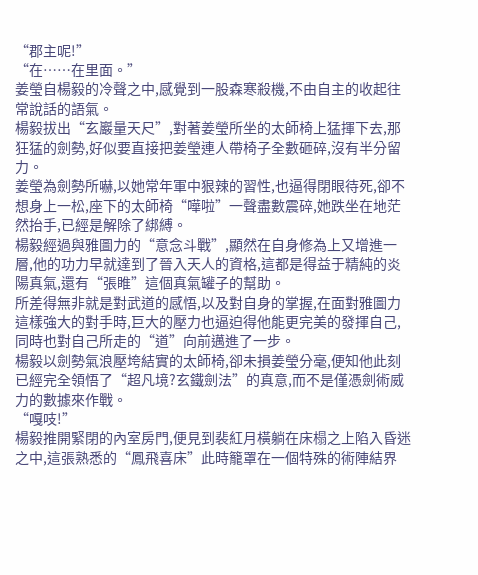“郡主呢!”
“在……在里面。”
姜瑩自楊毅的冷聲之中,感覺到一股森寒殺機,不由自主的收起往常說話的語氣。
楊毅拔出“玄巖量天尺”,對著姜瑩所坐的太師椅上猛揮下去,那狂猛的劍勢,好似要直接把姜瑩連人帶椅子全數砸碎,沒有半分留力。
姜瑩為劍勢所嚇,以她常年軍中狠辣的習性,也逼得閉眼待死,卻不想身上一松,座下的太師椅“嘩啦”一聲盡數震碎,她跌坐在地茫然抬手,已經是解除了綁縛。
楊毅經過與雅圖力的“意念斗戰”,顯然在自身修為上又增進一層,他的功力早就達到了晉入天人的資格,這都是得益于精純的炎陽真氣,還有“張睢”這個真氣罐子的幫助。
所差得無非就是對武道的感悟,以及對自身的掌握,在面對雅圖力這樣強大的對手時,巨大的壓力也逼迫得他能更完美的發揮自己,同時也對自己所走的“道”向前邁進了一步。
楊毅以劍勢氣浪壓垮結實的太師椅,卻未損姜瑩分毫,便知他此刻已經完全領悟了“超凡境?玄鐵劍法”的真意,而不是僅憑劍術威力的數據來作戰。
“嘎吱!”
楊毅推開緊閉的內室房門,便見到裴紅月橫躺在床榻之上陷入昏迷之中,這張熟悉的“鳳飛喜床”此時籠罩在一個特殊的術陣結界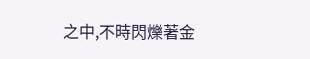之中,不時閃爍著金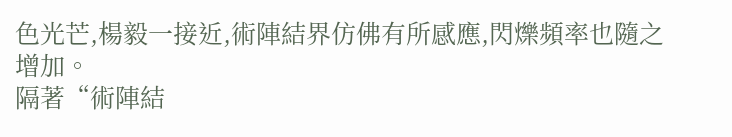色光芒,楊毅一接近,術陣結界仿佛有所感應,閃爍頻率也隨之增加。
隔著“術陣結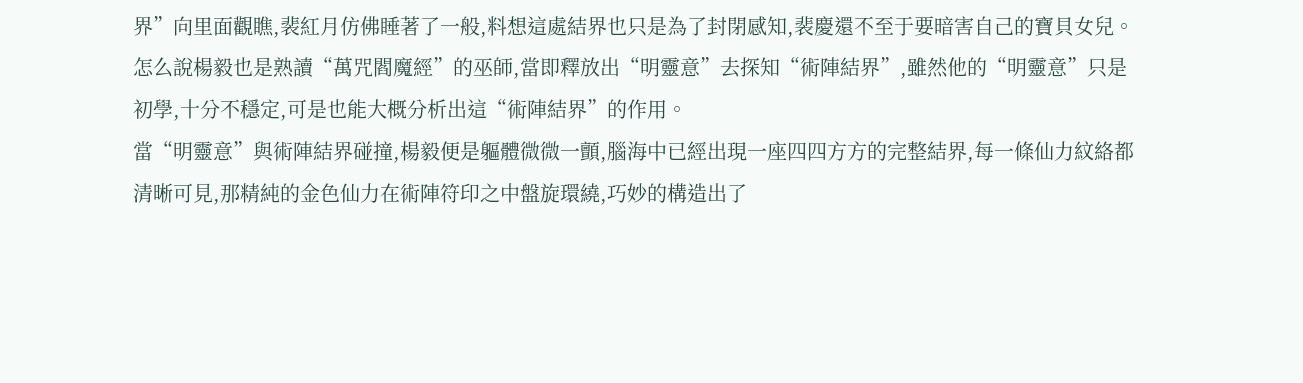界”向里面觀瞧,裴紅月仿佛睡著了一般,料想這處結界也只是為了封閉感知,裴慶還不至于要暗害自己的寶貝女兒。
怎么說楊毅也是熟讀“萬咒閻魔經”的巫師,當即釋放出“明靈意”去探知“術陣結界”,雖然他的“明靈意”只是初學,十分不穩定,可是也能大概分析出這“術陣結界”的作用。
當“明靈意”與術陣結界碰撞,楊毅便是軀體微微一顫,腦海中已經出現一座四四方方的完整結界,每一條仙力紋絡都清晰可見,那精純的金色仙力在術陣符印之中盤旋環繞,巧妙的構造出了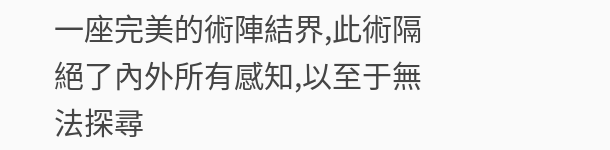一座完美的術陣結界,此術隔絕了內外所有感知,以至于無法探尋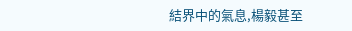結界中的氣息,楊毅甚至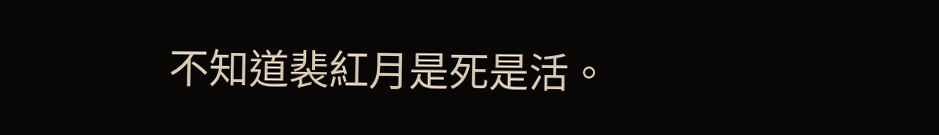不知道裴紅月是死是活。